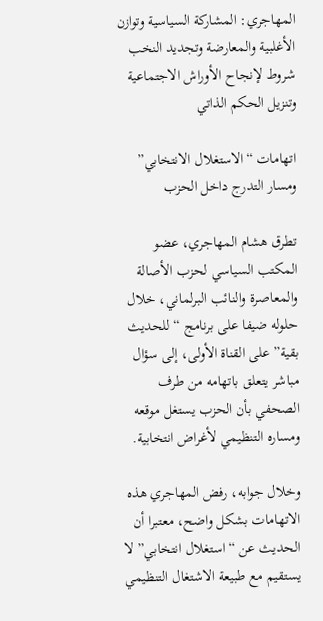المهاجري: المشاركة السياسية وتوازن الأغلبية والمعارضة وتجديد النخب شروط لإنجاح الأوراش الاجتماعية وتنزيل الحكم الذاتي

اتهامات “الاستغلال الانتخابي” ومسار التدرج داخل الحزب

تطرق هشام المهاجري، عضو المكتب السياسي لحزب الأصالة والمعاصرة والنائب البرلماني، خلال حلوله ضيفا على برنامج “للحديث بقية” على القناة الأولى، إلى سؤال مباشر يتعلق باتهامه من طرف الصحفي بأن الحزب يستغل موقعه ومساره التنظيمي لأغراض انتخابية.

وخلال جوابه، رفض المهاجري هذه الاتهامات بشكل واضح، معتبرا أن الحديث عن “استغلال انتخابي” لا يستقيم مع طبيعة الاشتغال التنظيمي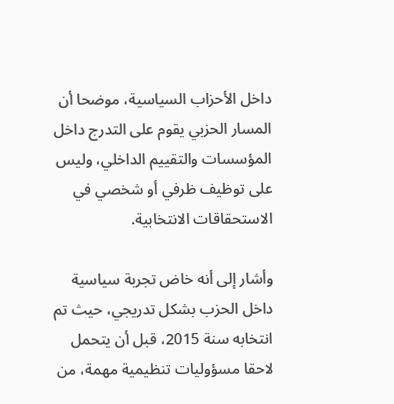داخل الأحزاب السياسية، موضحا أن المسار الحزبي يقوم على التدرج داخل المؤسسات والتقييم الداخلي، وليس على توظيف ظرفي أو شخصي في الاستحقاقات الانتخابية.

وأشار إلى أنه خاض تجربة سياسية داخل الحزب بشكل تدريجي، حيث تم انتخابه سنة 2015، قبل أن يتحمل لاحقا مسؤوليات تنظيمية مهمة، من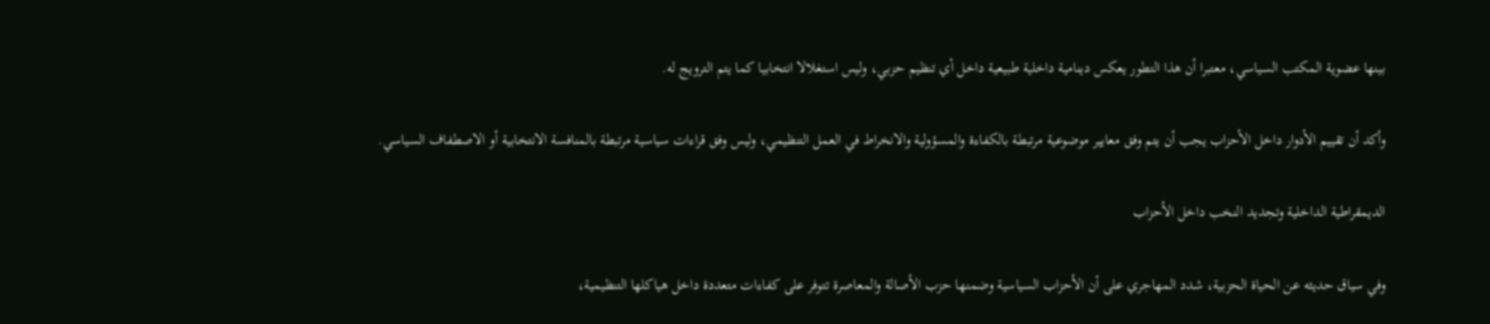بينها عضوية المكتب السياسي، معتبرا أن هذا التطور يعكس دينامية داخلية طبيعية داخل أي تنظيم حزبي، وليس استغلالا انتخابيا كما يتم الترويج له.

وأكد أن تقييم الأدوار داخل الأحزاب يجب أن يتم وفق معايير موضوعية مرتبطة بالكفاءة والمسؤولية والانخراط في العمل التنظيمي، وليس وفق قراءات سياسية مرتبطة بالمنافسة الانتخابية أو الاصطفاف السياسي.

الديمقراطية الداخلية وتجديد النخب داخل الأحزاب

وفي سياق حديثه عن الحياة الحزبية، شدد المهاجري على أن الأحزاب السياسية وضمنها حزب الأصالة والمعاصرة تتوفر على كفاءات متعددة داخل هياكلها التنظيمية،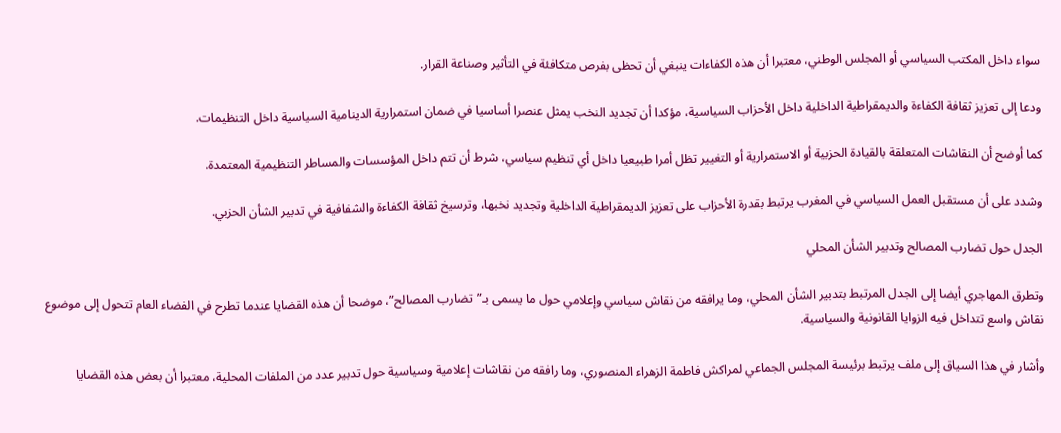سواء داخل المكتب السياسي أو المجلس الوطني، معتبرا أن هذه الكفاءات ينبغي أن تحظى بفرص متكافئة في التأثير وصناعة القرار.

ودعا إلى تعزيز ثقافة الكفاءة والديمقراطية الداخلية داخل الأحزاب السياسية، مؤكدا أن تجديد النخب يمثل عنصرا أساسيا في ضمان استمرارية الدينامية السياسية داخل التنظيمات.

كما أوضح أن النقاشات المتعلقة بالقيادة الحزبية أو الاستمرارية أو التغيير تظل أمرا طبيعيا داخل أي تنظيم سياسي، شرط أن تتم داخل المؤسسات والمساطر التنظيمية المعتمدة.

وشدد على أن مستقبل العمل السياسي في المغرب يرتبط بقدرة الأحزاب على تعزيز الديمقراطية الداخلية وتجديد نخبها، وترسيخ ثقافة الكفاءة والشفافية في تدبير الشأن الحزبي.

الجدل حول تضارب المصالح وتدبير الشأن المحلي

وتطرق المهاجري أيضا إلى الجدل المرتبط بتدبير الشأن المحلي، وما يرافقه من نقاش سياسي وإعلامي حول ما يسمى بـ”تضارب المصالح”، موضحا أن هذه القضايا عندما تطرح في الفضاء العام تتحول إلى موضوع نقاش واسع تتداخل فيه الزوايا القانونية والسياسية.

وأشار في هذا السياق إلى ملف يرتبط برئيسة المجلس الجماعي لمراكش فاطمة الزهراء المنصوري، وما رافقه من نقاشات إعلامية وسياسية حول تدبير عدد من الملفات المحلية، معتبرا أن بعض هذه القضايا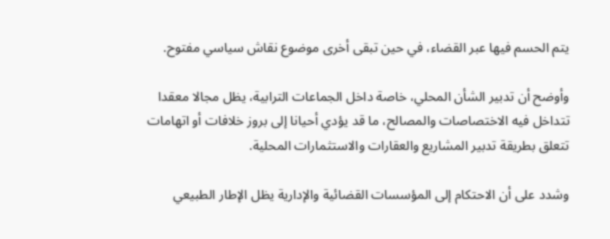يتم الحسم فيها عبر القضاء، في حين تبقى أخرى موضوع نقاش سياسي مفتوح.

وأوضح أن تدبير الشأن المحلي، خاصة داخل الجماعات الترابية، يظل مجالا معقدا تتداخل فيه الاختصاصات والمصالح، ما قد يؤدي أحيانا إلى بروز خلافات أو اتهامات تتعلق بطريقة تدبير المشاريع والعقارات والاستثمارات المحلية.

وشدد على أن الاحتكام إلى المؤسسات القضائية والإدارية يظل الإطار الطبيعي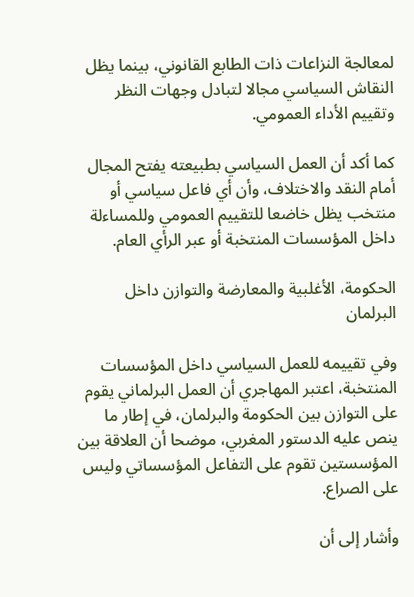لمعالجة النزاعات ذات الطابع القانوني، بينما يظل النقاش السياسي مجالا لتبادل وجهات النظر وتقييم الأداء العمومي.

كما أكد أن العمل السياسي بطبيعته يفتح المجال أمام النقد والاختلاف، وأن أي فاعل سياسي أو منتخب يظل خاضعا للتقييم العمومي وللمساءلة داخل المؤسسات المنتخبة أو عبر الرأي العام.

الحكومة، الأغلبية والمعارضة والتوازن داخل البرلمان

وفي تقييمه للعمل السياسي داخل المؤسسات المنتخبة، اعتبر المهاجري أن العمل البرلماني يقوم على التوازن بين الحكومة والبرلمان، في إطار ما ينص عليه الدستور المغربي، موضحا أن العلاقة بين المؤسستين تقوم على التفاعل المؤسساتي وليس على الصراع.

وأشار إلى أن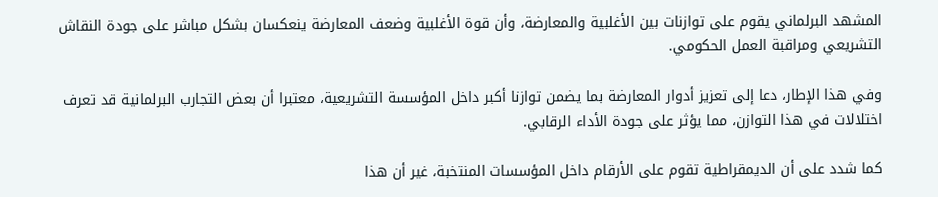المشهد البرلماني يقوم على توازنات بين الأغلبية والمعارضة، وأن قوة الأغلبية وضعف المعارضة ينعكسان بشكل مباشر على جودة النقاش التشريعي ومراقبة العمل الحكومي.

وفي هذا الإطار، دعا إلى تعزيز أدوار المعارضة بما يضمن توازنا أكبر داخل المؤسسة التشريعية، معتبرا أن بعض التجارب البرلمانية قد تعرف اختلالات في هذا التوازن، مما يؤثر على جودة الأداء الرقابي.

كما شدد على أن الديمقراطية تقوم على الأرقام داخل المؤسسات المنتخبة، غير أن هذا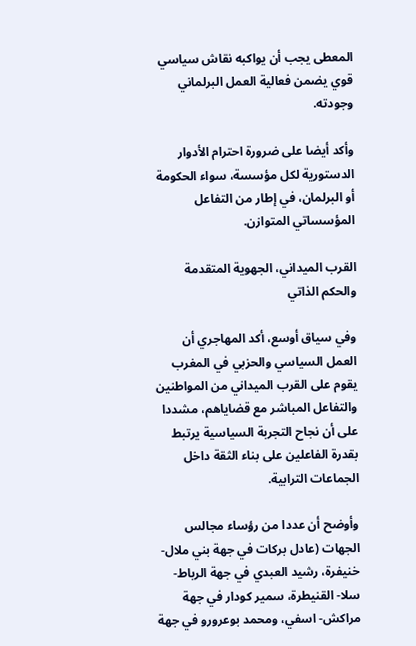المعطى يجب أن يواكبه نقاش سياسي قوي يضمن فعالية العمل البرلماني وجودته.

وأكد أيضا على ضرورة احترام الأدوار الدستورية لكل مؤسسة، سواء الحكومة أو البرلمان، في إطار من التفاعل المؤسساتي المتوازن.

القرب الميداني، الجهوية المتقدمة والحكم الذاتي

وفي سياق أوسع، أكد المهاجري أن العمل السياسي والحزبي في المغرب يقوم على القرب الميداني من المواطنين والتفاعل المباشر مع قضاياهم، مشددا على أن نجاح التجربة السياسية يرتبط بقدرة الفاعلين على بناء الثقة داخل الجماعات الترابية.

وأوضح أن عددا من رؤساء مجالس الجهات (عادل بركات في جهة بني ملال- خنيفرة، رشيد العبدي في جهة الرباط- سلا- القنيطرة، سمير كودار في جهة مراكش- اسفي، ومحمد بوعرورو في جهة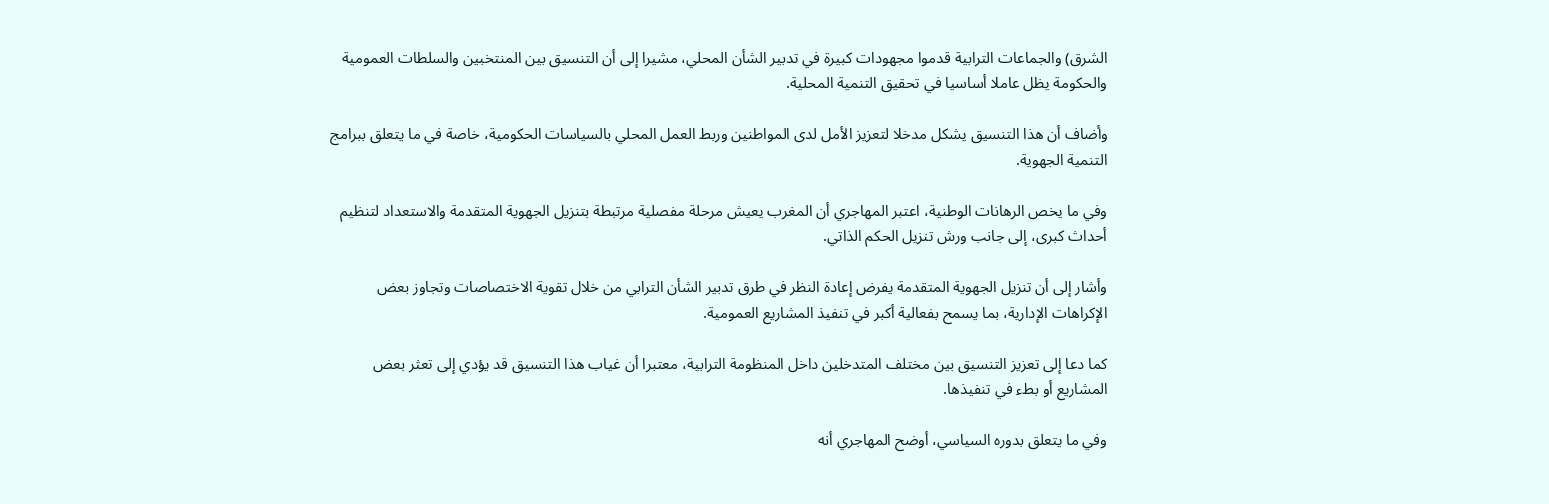الشرق) والجماعات الترابية قدموا مجهودات كبيرة في تدبير الشأن المحلي، مشيرا إلى أن التنسيق بين المنتخبين والسلطات العمومية والحكومة يظل عاملا أساسيا في تحقيق التنمية المحلية.

وأضاف أن هذا التنسيق يشكل مدخلا لتعزيز الأمل لدى المواطنين وربط العمل المحلي بالسياسات الحكومية، خاصة في ما يتعلق ببرامج التنمية الجهوية.

وفي ما يخص الرهانات الوطنية، اعتبر المهاجري أن المغرب يعيش مرحلة مفصلية مرتبطة بتنزيل الجهوية المتقدمة والاستعداد لتنظيم أحداث كبرى، إلى جانب ورش تنزيل الحكم الذاتي.

وأشار إلى أن تنزيل الجهوية المتقدمة يفرض إعادة النظر في طرق تدبير الشأن الترابي من خلال تقوية الاختصاصات وتجاوز بعض الإكراهات الإدارية، بما يسمح بفعالية أكبر في تنفيذ المشاريع العمومية.

كما دعا إلى تعزيز التنسيق بين مختلف المتدخلين داخل المنظومة الترابية، معتبرا أن غياب هذا التنسيق قد يؤدي إلى تعثر بعض المشاريع أو بطء في تنفيذها.

وفي ما يتعلق بدوره السياسي، أوضح المهاجري أنه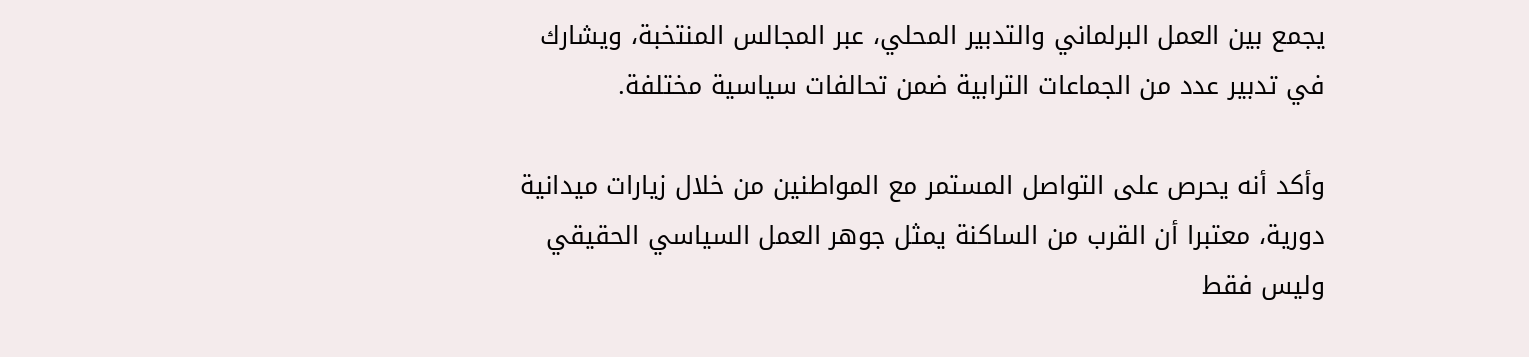يجمع بين العمل البرلماني والتدبير المحلي، عبر المجالس المنتخبة، ويشارك في تدبير عدد من الجماعات الترابية ضمن تحالفات سياسية مختلفة.

وأكد أنه يحرص على التواصل المستمر مع المواطنين من خلال زيارات ميدانية دورية، معتبرا أن القرب من الساكنة يمثل جوهر العمل السياسي الحقيقي وليس فقط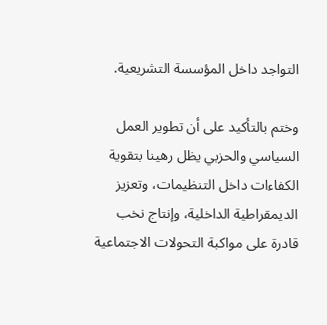التواجد داخل المؤسسة التشريعية.

وختم بالتأكيد على أن تطوير العمل السياسي والحزبي يظل رهينا بتقوية الكفاءات داخل التنظيمات، وتعزيز الديمقراطية الداخلية، وإنتاج نخب قادرة على مواكبة التحولات الاجتماعية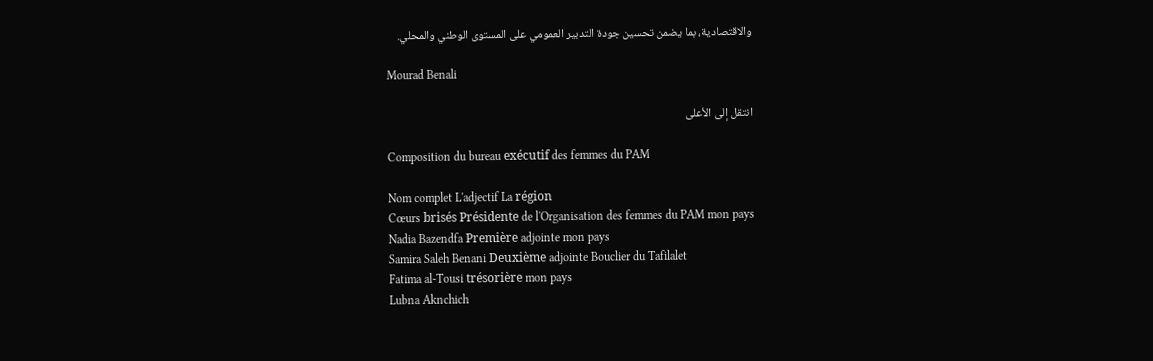والاقتصادية، بما يضمن تحسين جودة التدبير العمومي على المستوى الوطني والمحلي.

Mourad Benali

انتقل إلى الأعلى

Composition du bureau exécutif des femmes du PAM

Nom complet L'adjectif La région
Cœurs brisés Présidente de l'Organisation des femmes du PAM mon pays
Nadia Bazendfa Première adjointe mon pays
Samira Saleh Benani Deuxième adjointe Bouclier du Tafilalet
Fatima al-Tousi trésorière mon pays
Lubna Aknchich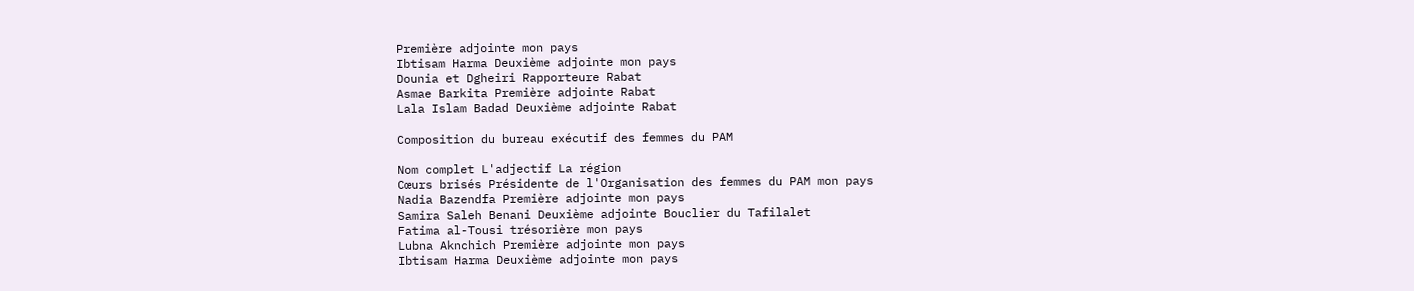Première adjointe mon pays
Ibtisam Harma Deuxième adjointe mon pays
Dounia et Dgheiri Rapporteure Rabat
Asmae Barkita Première adjointe Rabat
Lala Islam Badad Deuxième adjointe Rabat

Composition du bureau exécutif des femmes du PAM

Nom complet L'adjectif La région
Cœurs brisés Présidente de l'Organisation des femmes du PAM mon pays
Nadia Bazendfa Première adjointe mon pays
Samira Saleh Benani Deuxième adjointe Bouclier du Tafilalet
Fatima al-Tousi trésorière mon pays
Lubna Aknchich Première adjointe mon pays
Ibtisam Harma Deuxième adjointe mon pays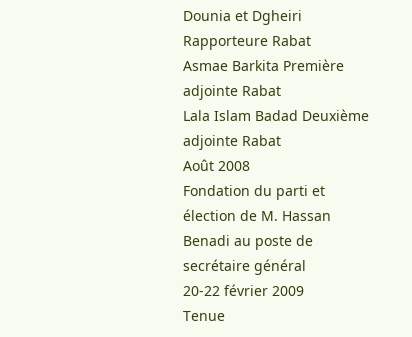Dounia et Dgheiri Rapporteure Rabat
Asmae Barkita Première adjointe Rabat
Lala Islam Badad Deuxième adjointe Rabat
Août 2008
Fondation du parti et élection de M. Hassan Benadi au poste de secrétaire général
20-22 février 2009
Tenue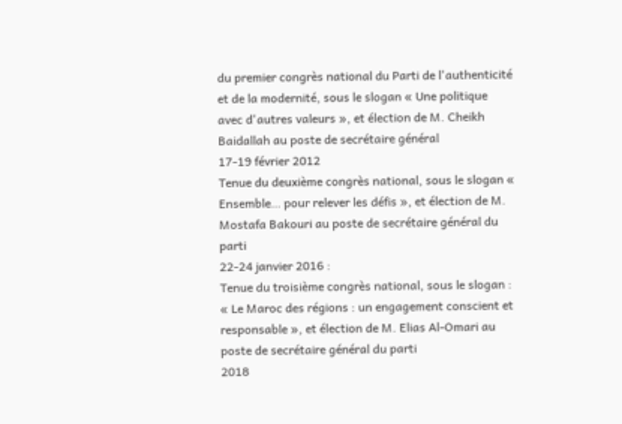du premier congrès national du Parti de l'authenticité et de la modernité, sous le slogan « Une politique avec d'autres valeurs », et élection de M. Cheikh Baidallah au poste de secrétaire général
17-19 février 2012
Tenue du deuxième congrès national, sous le slogan « Ensemble… pour relever les défis », et élection de M. Mostafa Bakouri au poste de secrétaire général du parti
22-24 janvier 2016 :
Tenue du troisième congrès national, sous le slogan : « Le Maroc des régions : un engagement conscient et responsable », et élection de M. Elias Al-Omari au poste de secrétaire général du parti
2018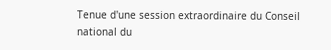Tenue d'une session extraordinaire du Conseil national du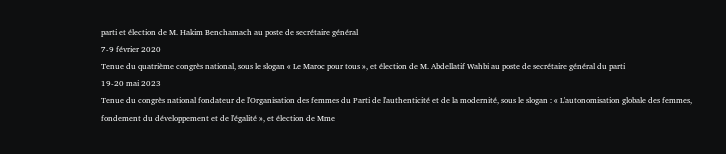parti et élection de M. Hakim Benchamach au poste de secrétaire général
7-9 février 2020
Tenue du quatrième congrès national, sous le slogan « Le Maroc pour tous », et élection de M. Abdellatif Wahbi au poste de secrétaire général du parti
19-20 mai 2023
Tenue du congrès national fondateur de l'Organisation des femmes du Parti de l'authenticité et de la modernité, sous le slogan : « L'autonomisation globale des femmes, fondement du développement et de l'égalité », et élection de Mme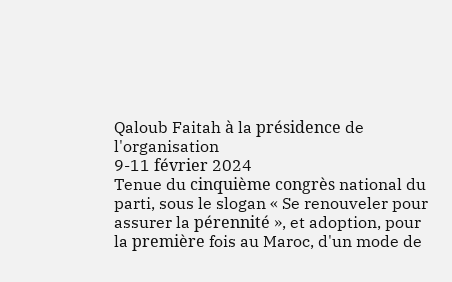Qaloub Faitah à la présidence de l'organisation
9-11 février 2024
Tenue du cinquième congrès national du parti, sous le slogan « Se renouveler pour assurer la pérennité », et adoption, pour la première fois au Maroc, d'un mode de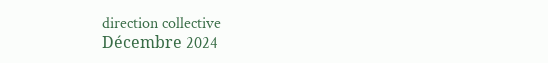direction collective
Décembre 2024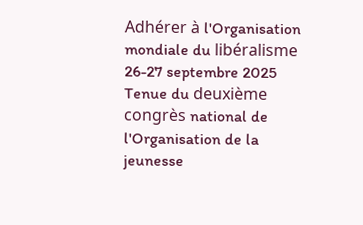Adhérer à l'Organisation mondiale du libéralisme
26-27 septembre 2025
Tenue du deuxième congrès national de l'Organisation de la jeunesse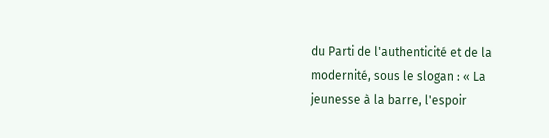du Parti de l'authenticité et de la modernité, sous le slogan : « La jeunesse à la barre, l'espoir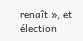renaît », et élection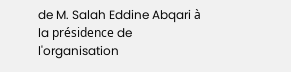de M. Salah Eddine Abqari à la présidence de l'organisation